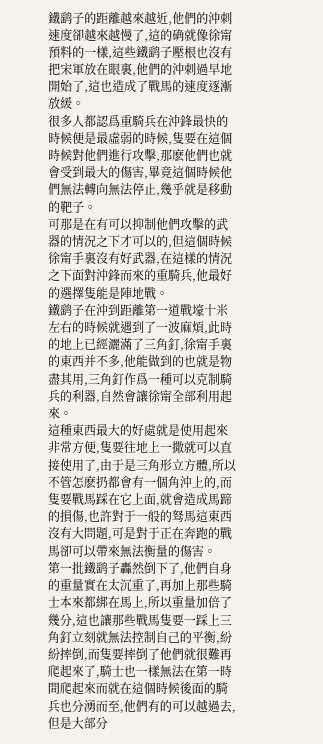鐵鹞子的距離越來越近,他們的沖刺速度卻越來越慢了,這的确就像徐甯預料的一樣,這些鐵鹞子壓根也沒有把宋軍放在眼裏,他們的沖刺過早地開始了,這也造成了戰馬的速度逐漸放緩。
很多人都認爲重騎兵在沖鋒最快的時候便是最虛弱的時候,隻要在這個時候對他們進行攻擊,那麽他們也就會受到最大的傷害,畢竟這個時候他們無法轉向無法停止,幾乎就是移動的靶子。
可那是在有可以抑制他們攻擊的武器的情況之下才可以的,但這個時候徐甯手裏沒有好武器,在這樣的情況之下面對沖鋒而來的重騎兵,他最好的選擇隻能是陣地戰。
鐵鹞子在沖到距離第一道戰壕十米左右的時候就遇到了一波麻煩,此時的地上已經灑滿了三角釘,徐甯手裏的東西并不多,他能做到的也就是物盡其用,三角釘作爲一種可以克制騎兵的利器,自然會讓徐甯全部利用起來。
這種東西最大的好處就是使用起來非常方便,隻要往地上一撒就可以直接使用了,由于是三角形立方體,所以不管怎麽扔都會有一個角沖上的,而隻要戰馬踩在它上面,就會造成馬蹄的損傷,也許對于一般的驽馬這東西沒有大問題,可是對于正在奔跑的戰馬卻可以帶來無法衡量的傷害。
第一批鐵鹞子轟然倒下了,他們自身的重量實在太沉重了,再加上那些騎士本來都綁在馬上,所以重量加倍了幾分,這也讓那些戰馬隻要一踩上三角釘立刻就無法控制自己的平衡,紛紛摔倒,而隻要摔倒了他們就很難再爬起來了,騎士也一樣無法在第一時間爬起來而就在這個時候後面的騎兵也分湧而至,他們有的可以越過去,但是大部分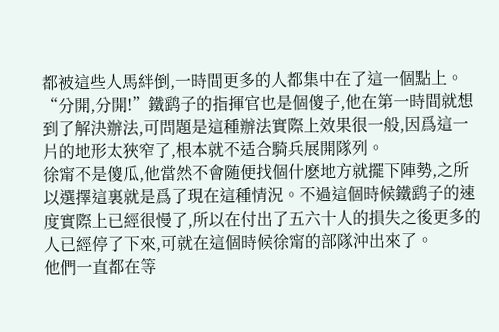都被這些人馬絆倒,一時間更多的人都集中在了這一個點上。
“分開,分開!”鐵鹞子的指揮官也是個傻子,他在第一時間就想到了解決辦法,可問題是這種辦法實際上效果很一般,因爲這一片的地形太狹窄了,根本就不适合騎兵展開隊列。
徐甯不是傻瓜,他當然不會随便找個什麽地方就擺下陣勢,之所以選擇這裏就是爲了現在這種情況。不過這個時候鐵鹞子的速度實際上已經很慢了,所以在付出了五六十人的損失之後更多的人已經停了下來,可就在這個時候徐甯的部隊沖出來了。
他們一直都在等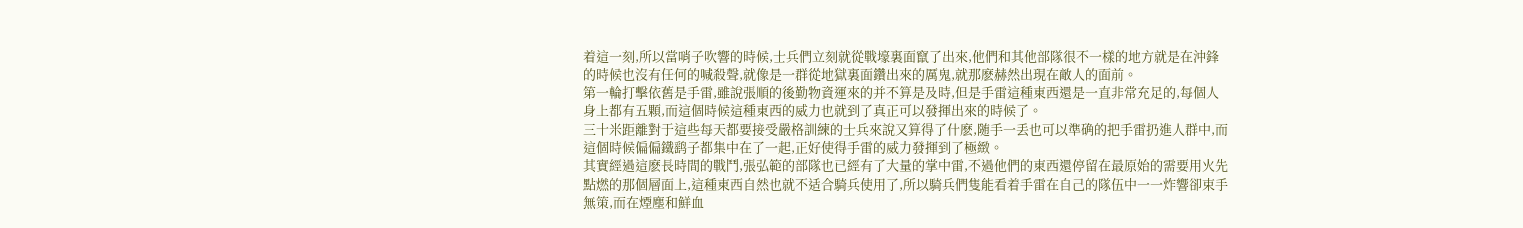着這一刻,所以當哨子吹響的時候,士兵們立刻就從戰壕裏面竄了出來,他們和其他部隊很不一樣的地方就是在沖鋒的時候也沒有任何的喊殺聲,就像是一群從地獄裏面鑽出來的厲鬼,就那麽赫然出現在敵人的面前。
第一輪打擊依舊是手雷,雖說張順的後勤物資運來的并不算是及時,但是手雷這種東西還是一直非常充足的,每個人身上都有五顆,而這個時候這種東西的威力也就到了真正可以發揮出來的時候了。
三十米距離對于這些每天都要接受嚴格訓練的士兵來說又算得了什麽,随手一丢也可以準确的把手雷扔進人群中,而這個時候偏偏鐵鹞子都集中在了一起,正好使得手雷的威力發揮到了極緻。
其實經過這麽長時間的戰鬥,張弘範的部隊也已經有了大量的掌中雷,不過他們的東西還停留在最原始的需要用火先點燃的那個層面上,這種東西自然也就不适合騎兵使用了,所以騎兵們隻能看着手雷在自己的隊伍中一一炸響卻束手無策,而在煙塵和鮮血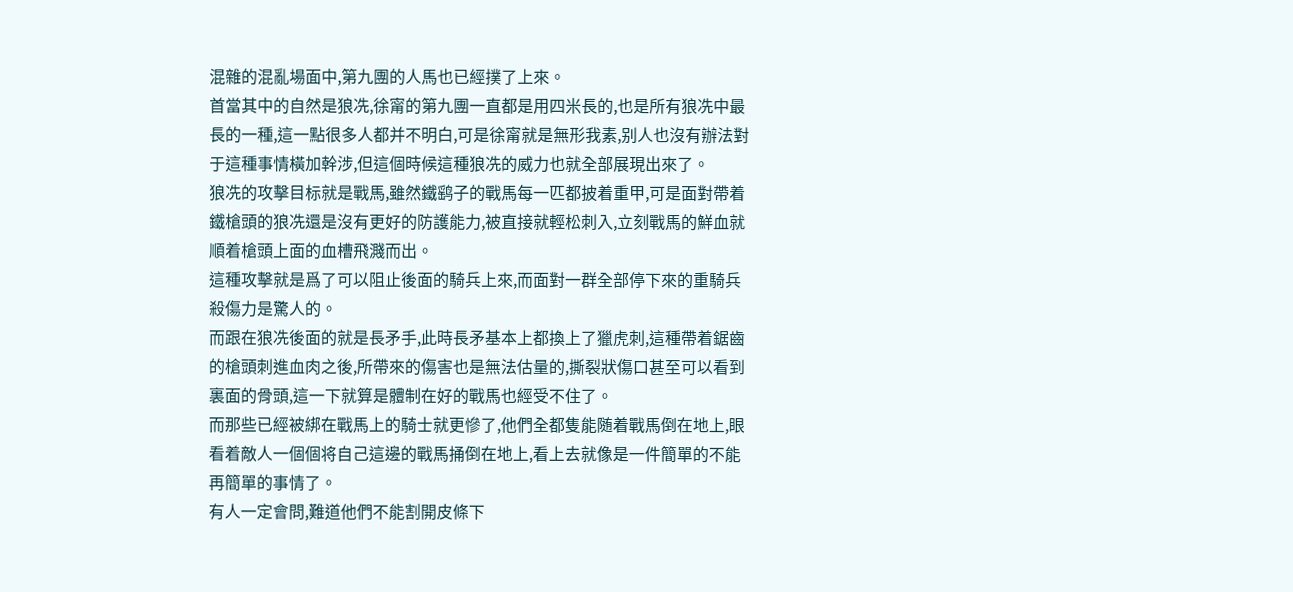混雜的混亂場面中,第九團的人馬也已經撲了上來。
首當其中的自然是狼冼,徐甯的第九團一直都是用四米長的,也是所有狼冼中最長的一種,這一點很多人都并不明白,可是徐甯就是無形我素,别人也沒有辦法對于這種事情橫加幹涉,但這個時候這種狼冼的威力也就全部展現出來了。
狼冼的攻擊目标就是戰馬,雖然鐵鹞子的戰馬每一匹都披着重甲,可是面對帶着鐵槍頭的狼冼還是沒有更好的防護能力,被直接就輕松刺入,立刻戰馬的鮮血就順着槍頭上面的血槽飛濺而出。
這種攻擊就是爲了可以阻止後面的騎兵上來,而面對一群全部停下來的重騎兵殺傷力是驚人的。
而跟在狼冼後面的就是長矛手,此時長矛基本上都換上了獵虎刺,這種帶着鋸齒的槍頭刺進血肉之後,所帶來的傷害也是無法估量的,撕裂狀傷口甚至可以看到裏面的骨頭,這一下就算是體制在好的戰馬也經受不住了。
而那些已經被綁在戰馬上的騎士就更慘了,他們全都隻能随着戰馬倒在地上,眼看着敵人一個個将自己這邊的戰馬捅倒在地上,看上去就像是一件簡單的不能再簡單的事情了。
有人一定會問,難道他們不能割開皮條下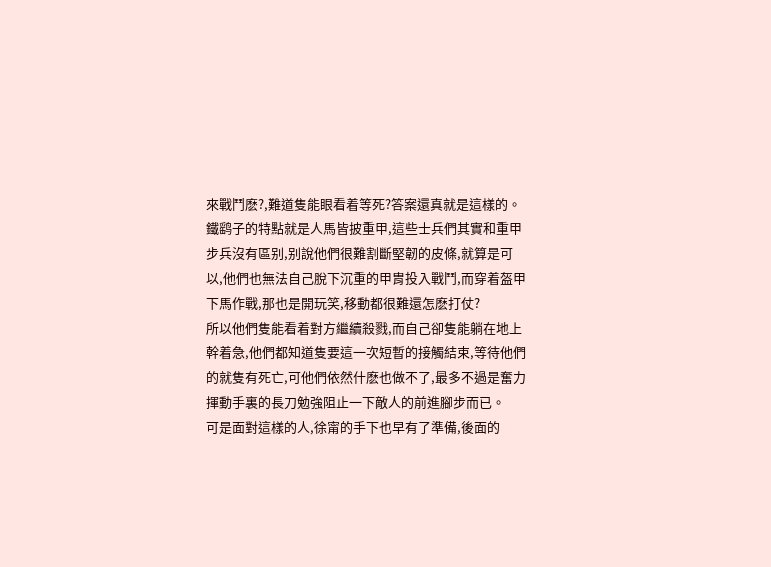來戰鬥麽?,難道隻能眼看着等死?答案還真就是這樣的。鐵鹞子的特點就是人馬皆披重甲,這些士兵們其實和重甲步兵沒有區别,别說他們很難割斷堅韌的皮條,就算是可以,他們也無法自己脫下沉重的甲胄投入戰鬥,而穿着盔甲下馬作戰,那也是開玩笑,移動都很難還怎麽打仗?
所以他們隻能看着對方繼續殺戮,而自己卻隻能躺在地上幹着急,他們都知道隻要這一次短暫的接觸結束,等待他們的就隻有死亡,可他們依然什麽也做不了,最多不過是奮力揮動手裏的長刀勉強阻止一下敵人的前進腳步而已。
可是面對這樣的人,徐甯的手下也早有了準備,後面的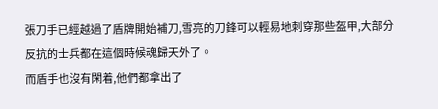張刀手已經越過了盾牌開始補刀,雪亮的刀鋒可以輕易地刺穿那些盔甲,大部分反抗的士兵都在這個時候魂歸天外了。
而盾手也沒有閑着,他們都拿出了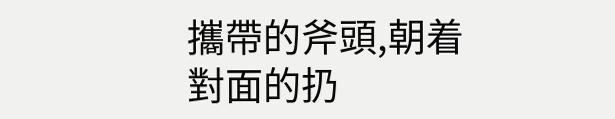攜帶的斧頭,朝着對面的扔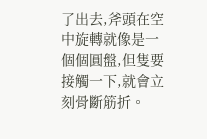了出去,斧頭在空中旋轉就像是一個個圓盤,但隻要接觸一下,就會立刻骨斷筋折。